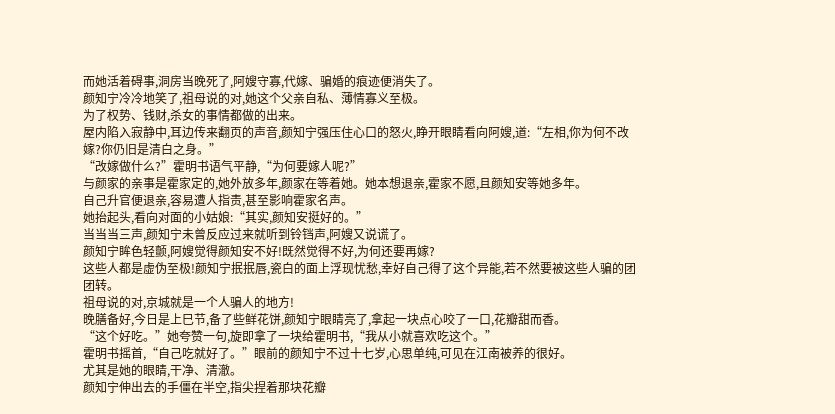而她活着碍事,洞房当晚死了,阿嫂守寡,代嫁、骗婚的痕迹便消失了。
颜知宁冷冷地笑了,祖母说的对,她这个父亲自私、薄情寡义至极。
为了权势、钱财,杀女的事情都做的出来。
屋内陷入寂静中,耳边传来翻页的声音,颜知宁强压住心口的怒火,睁开眼睛看向阿嫂,道:“左相,你为何不改嫁?你仍旧是清白之身。”
“改嫁做什么?”霍明书语气平静,“为何要嫁人呢?”
与颜家的亲事是霍家定的,她外放多年,颜家在等着她。她本想退亲,霍家不愿,且颜知安等她多年。
自己升官便退亲,容易遭人指责,甚至影响霍家名声。
她抬起头,看向对面的小姑娘:“其实,颜知安挺好的。”
当当当三声,颜知宁未曾反应过来就听到铃铛声,阿嫂又说谎了。
颜知宁眸色轻颤,阿嫂觉得颜知安不好!既然觉得不好,为何还要再嫁?
这些人都是虚伪至极!颜知宁抿抿唇,瓷白的面上浮现忧愁,幸好自己得了这个异能,若不然要被这些人骗的团团转。
祖母说的对,京城就是一个人骗人的地方!
晚膳备好,今日是上巳节,备了些鲜花饼,颜知宁眼睛亮了,拿起一块点心咬了一口,花瓣甜而香。
“这个好吃。”她夸赞一句,旋即拿了一块给霍明书,“我从小就喜欢吃这个。”
霍明书摇首,“自己吃就好了。”眼前的颜知宁不过十七岁,心思单纯,可见在江南被养的很好。
尤其是她的眼睛,干净、清澈。
颜知宁伸出去的手僵在半空,指尖捏着那块花瓣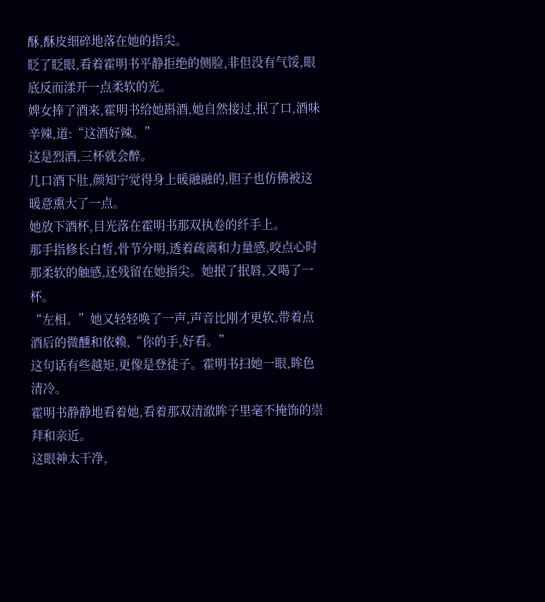酥,酥皮细碎地落在她的指尖。
眨了眨眼,看着霍明书平静拒绝的侧脸,非但没有气馁,眼底反而漾开一点柔软的光。
婢女捧了酒来,霍明书给她斟酒,她自然接过,抿了口,酒味辛辣,道:“这酒好辣。”
这是烈酒,三杯就会醉。
几口酒下肚,颜知宁觉得身上暖融融的,胆子也仿佛被这暖意熏大了一点。
她放下酒杯,目光落在霍明书那双执卷的纤手上。
那手指修长白皙,骨节分明,透着疏离和力量感,咬点心时那柔软的触感,还残留在她指尖。她抿了抿唇,又喝了一杯。
“左相。”她又轻轻唤了一声,声音比刚才更软,带着点酒后的微醺和依赖,“你的手,好看。”
这句话有些越矩,更像是登徒子。霍明书扫她一眼,眸色清冷。
霍明书静静地看着她,看着那双清澈眸子里毫不掩饰的崇拜和亲近。
这眼神太干净,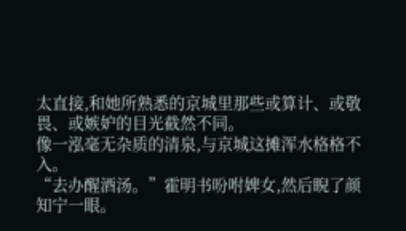太直接,和她所熟悉的京城里那些或算计、或敬畏、或嫉妒的目光截然不同。
像一泓毫无杂质的清泉,与京城这摊浑水格格不入。
“去办醒酒汤。”霍明书吩咐婢女,然后睨了颜知宁一眼。